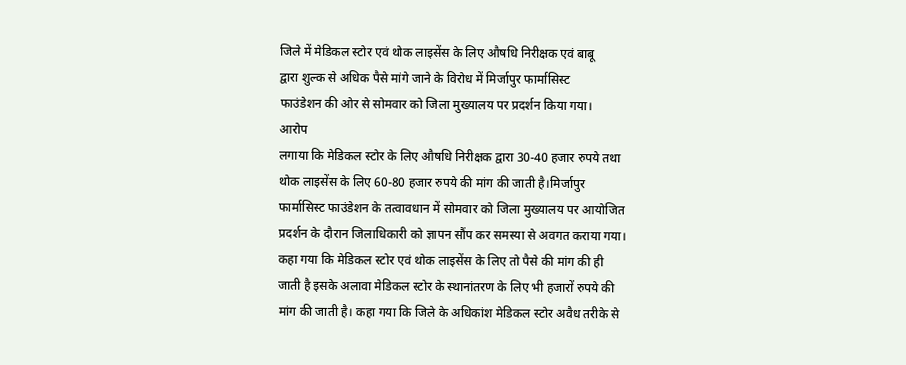जिले में मेडिकल स्टोर एवं थोक लाइसेंस के लिए औषधि निरीक्षक एवं बाबू
द्वारा शुल्क से अधिक पैसे मांगे जाने के विरोध में मिर्जापुर फार्मासिस्ट
फाउंडेशन की ओर से सोमवार को जिला मुख्यालय पर प्रदर्शन किया गया।
आरोप
लगाया कि मेडिकल स्टोर के लिए औषधि निरीक्षक द्वारा 30-40 हजार रुपये तथा
थोक लाइसेंस के लिए 60-80 हजार रुपये की मांग की जाती है।मिर्जापुर
फार्मासिस्ट फाउंडेशन के तत्वावधान में सोमवार को जिला मुख्यालय पर आयोजित
प्रदर्शन के दौरान जिलाधिकारी को ज्ञापन सौंप कर समस्या से अवगत कराया गया।
कहा गया कि मेडिकल स्टोर एवं थोक लाइसेंस के लिए तो पैसे की मांग की ही
जाती है इसके अलावा मेडिकल स्टोर के स्थानांतरण के लिए भी हजारों रुपये की
मांग की जाती है। कहा गया कि जिले के अधिकांश मेडिकल स्टोर अवैध तरीके से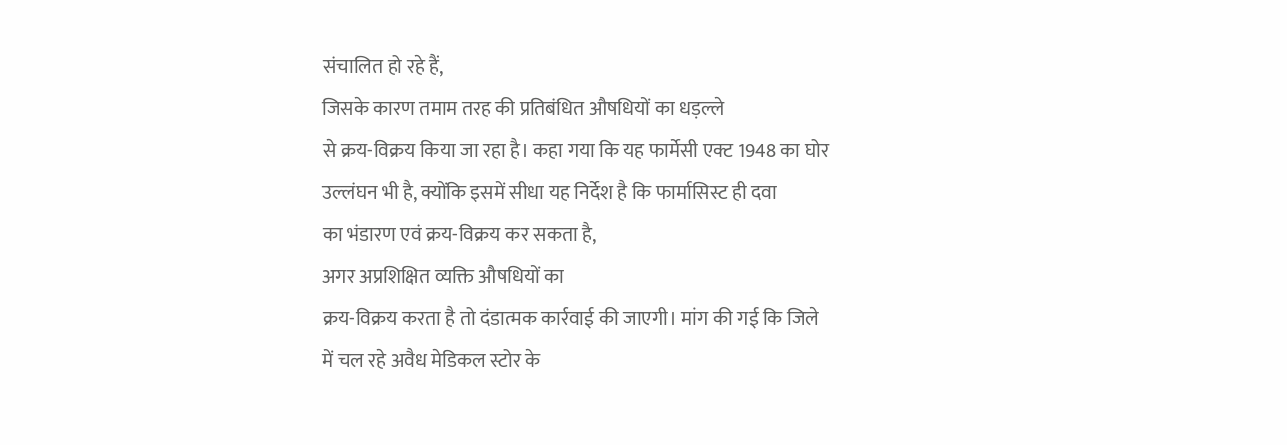संचालित हो रहे हैं,
जिसके कारण तमाम तरह की प्रतिबंधित औषधियों का धड़ल्ले
से क्रय-विक्रय किया जा रहा है। कहा गया कि यह फार्मेसी एक्ट 1948 का घोर
उल्लंघन भी है, क्योंकि इसमें सीधा यह निर्देश है कि फार्मासिस्ट ही दवा
का भंडारण एवं क्रय-विक्रय कर सकता है,
अगर अप्रशिक्षित व्यक्ति औषधियों का
क्रय-विक्रय करता है तो दंडात्मक कार्रवाई की जाएगी। मांग की गई कि जिले
में चल रहे अवैध मेडिकल स्टोर के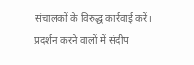संचालकों के विरुद्ध कार्रवाई करें।
प्रदर्शन करने वालों में संदीप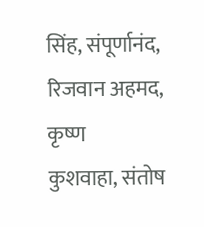सिंह, संपूर्णानंद, रिजवान अहमद, कृष्ण
कुशवाहा, संतोष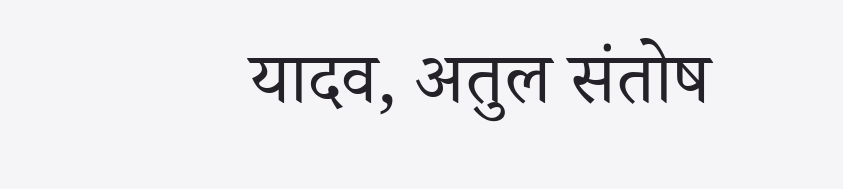यादव, अतुल संतोष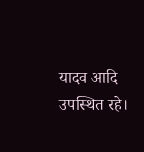यादव आदि उपस्थित रहे।